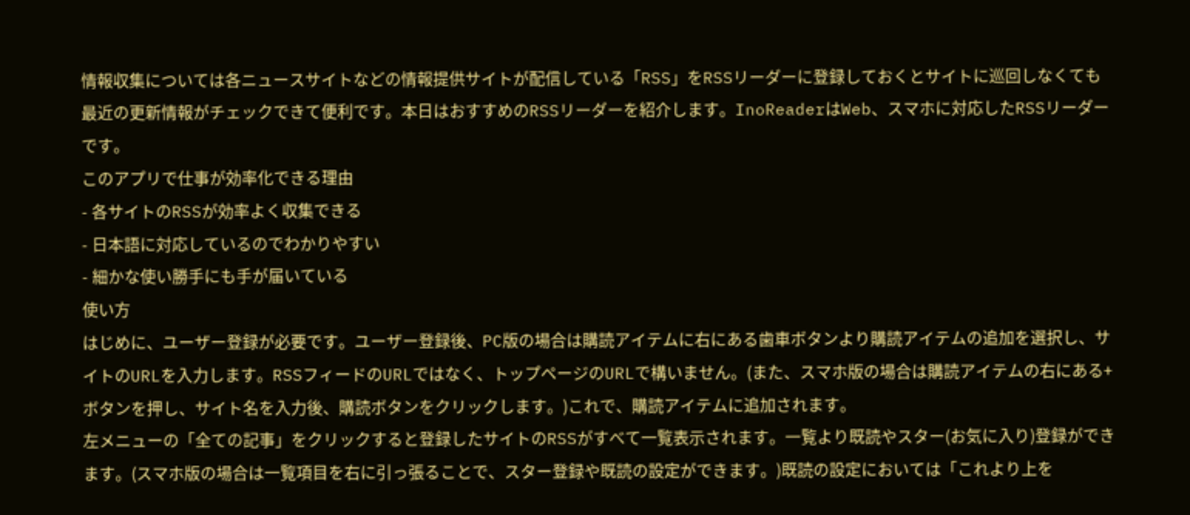情報収集については各ニュースサイトなどの情報提供サイトが配信している「RSS」をRSSリーダーに登録しておくとサイトに巡回しなくても最近の更新情報がチェックできて便利です。本日はおすすめのRSSリーダーを紹介します。InoReaderはWeb、スマホに対応したRSSリーダーです。
このアプリで仕事が効率化できる理由
- 各サイトのRSSが効率よく収集できる
- 日本語に対応しているのでわかりやすい
- 細かな使い勝手にも手が届いている
使い方
はじめに、ユーザー登録が必要です。ユーザー登録後、PC版の場合は購読アイテムに右にある歯車ボタンより購読アイテムの追加を選択し、サイトのURLを入力します。RSSフィードのURLではなく、トップページのURLで構いません。(また、スマホ版の場合は購読アイテムの右にある+ボタンを押し、サイト名を入力後、購読ボタンをクリックします。)これで、購読アイテムに追加されます。
左メニューの「全ての記事」をクリックすると登録したサイトのRSSがすべて一覧表示されます。一覧より既読やスター(お気に入り)登録ができます。(スマホ版の場合は一覧項目を右に引っ張ることで、スター登録や既読の設定ができます。)既読の設定においては「これより上を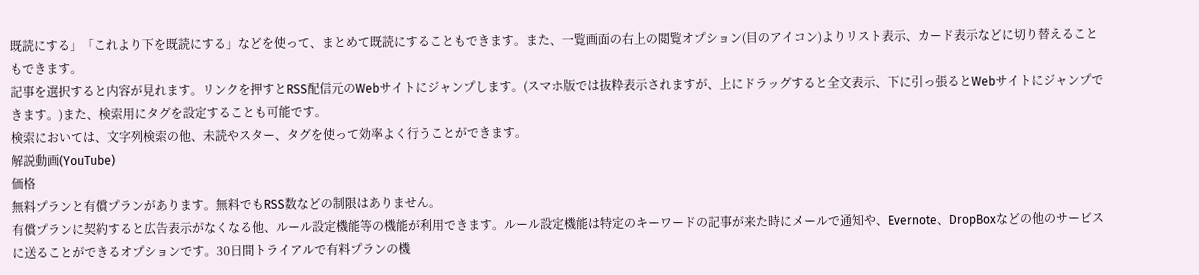既読にする」「これより下を既読にする」などを使って、まとめて既読にすることもできます。また、一覧画面の右上の閲覧オプション(目のアイコン)よりリスト表示、カード表示などに切り替えることもできます。
記事を選択すると内容が見れます。リンクを押すとRSS配信元のWebサイトにジャンプします。(スマホ版では抜粋表示されますが、上にドラッグすると全文表示、下に引っ張るとWebサイトにジャンプできます。)また、検索用にタグを設定することも可能です。
検索においては、文字列検索の他、未読やスター、タグを使って効率よく行うことができます。
解説動画(YouTube)
価格
無料プランと有償プランがあります。無料でもRSS数などの制限はありません。
有償プランに契約すると広告表示がなくなる他、ルール設定機能等の機能が利用できます。ルール設定機能は特定のキーワードの記事が来た時にメールで通知や、Evernote、DropBoxなどの他のサービスに送ることができるオプションです。30日間トライアルで有料プランの機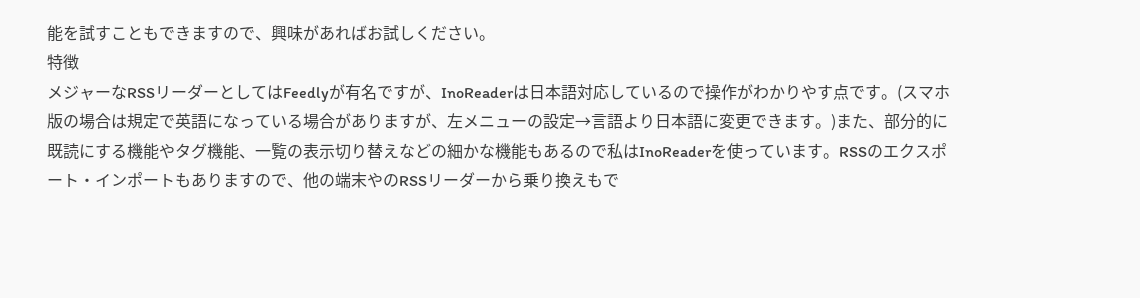能を試すこともできますので、興味があればお試しください。
特徴
メジャーなRSSリーダーとしてはFeedlyが有名ですが、InoReaderは日本語対応しているので操作がわかりやす点です。(スマホ版の場合は規定で英語になっている場合がありますが、左メニューの設定→言語より日本語に変更できます。)また、部分的に既読にする機能やタグ機能、一覧の表示切り替えなどの細かな機能もあるので私はInoReaderを使っています。RSSのエクスポート・インポートもありますので、他の端末やのRSSリーダーから乗り換えもで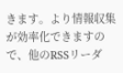きます。より情報収集が効率化できますので、他のRSSリーダ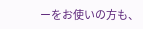ーをお使いの方も、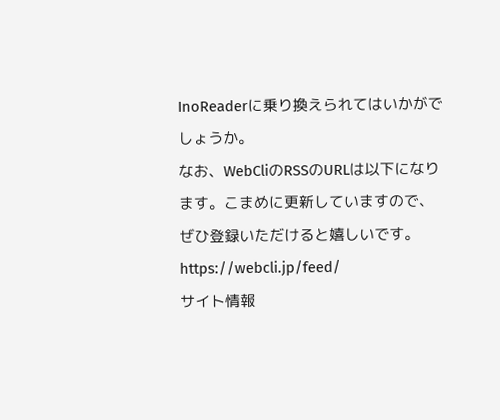InoReaderに乗り換えられてはいかがでしょうか。
なお、WebCliのRSSのURLは以下になります。こまめに更新していますので、ぜひ登録いただけると嬉しいです。
https://webcli.jp/feed/
サイト情報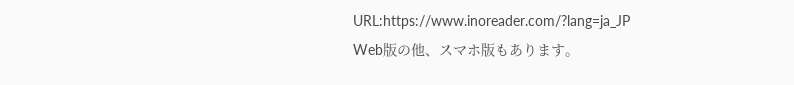URL:https://www.inoreader.com/?lang=ja_JP
Web版の他、スマホ版もあります。